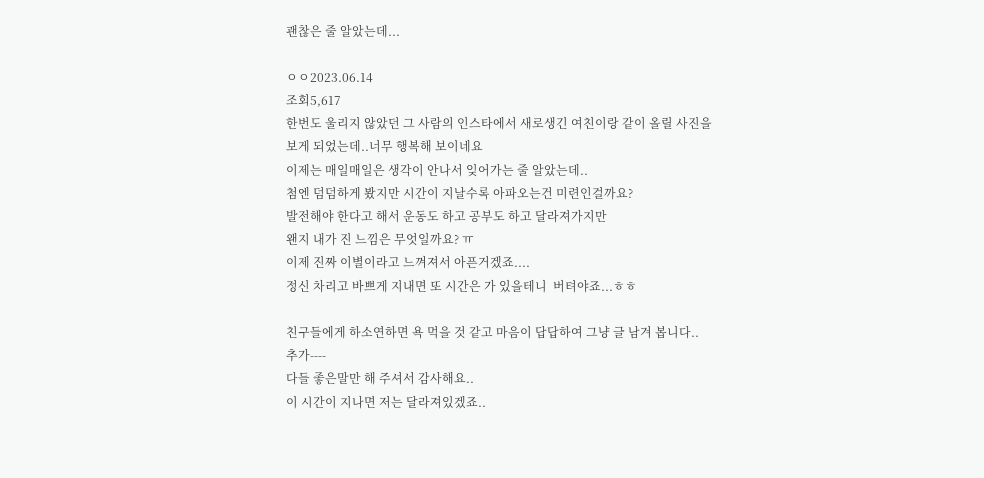괜찮은 줄 알았는데...

ㅇㅇ2023.06.14
조회5,617
한번도 울리지 않았던 그 사람의 인스타에서 새로생긴 여친이랑 같이 올릴 사진을
보게 되었는데..너무 행복해 보이네요
이제는 매일매일은 생각이 안나서 잊어가는 줄 알았는데..
첨엔 덤덤하게 봤지만 시간이 지날수록 아파오는건 미련인걸까요?
발전해야 한다고 해서 운동도 하고 공부도 하고 달라져가지만
왠지 내가 진 느낌은 무엇일까요? ㅠ
이제 진짜 이별이라고 느껴져서 아픈거겠죠....
정신 차리고 바쁘게 지내면 또 시간은 가 있을테니  버텨야죠...ㅎㅎ

친구들에게 하소연하면 욕 먹을 것 같고 마음이 답답하여 그냥 글 남겨 봅니다..
추가----
다들 좋은말만 해 주셔서 감사해요..
이 시간이 지나면 저는 달라져있겠죠..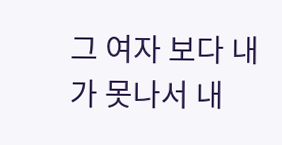그 여자 보다 내가 못나서 내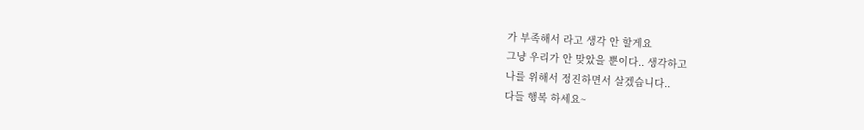가 부족해서 라고 생각 안 할게요
그냥 우리가 안 맞았을 뿐이다.. 생각하고
나를 위해서 정진하면서 살겠습니다..
다들 행복 하세요~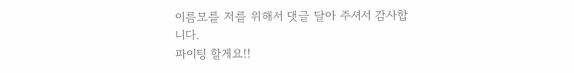이름모를 저를 위해서 댓글 달아 주셔서 감사합니다.
파이팅 할게요!!